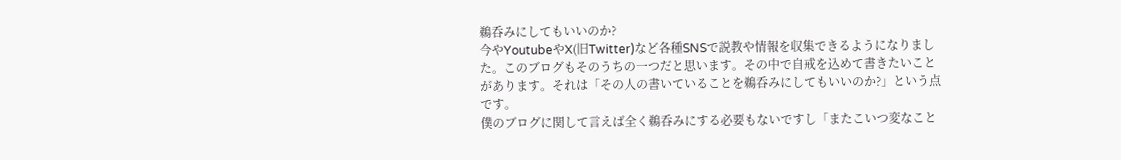鵜呑みにしてもいいのか?
今やYoutubeやX(旧Twitter)など各種SNSで説教や情報を収集できるようになりました。このブログもそのうちの一つだと思います。その中で自戒を込めて書きたいことがあります。それは「その人の書いていることを鵜呑みにしてもいいのか?」という点です。
僕のブログに関して言えば全く鵜呑みにする必要もないですし「またこいつ変なこと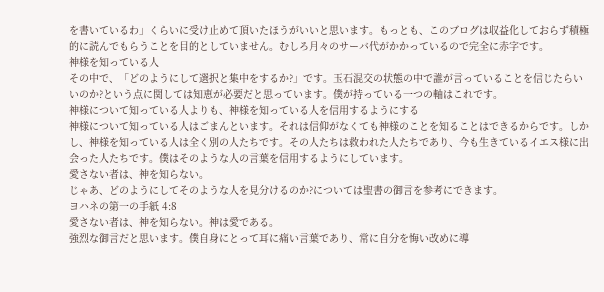を書いているわ」くらいに受け止めて頂いたほうがいいと思います。もっとも、このブログは収益化しておらず積極的に読んでもらうことを目的としていません。むしろ月々のサーバ代がかかっているので完全に赤字です。
神様を知っている人
その中で、「どのようにして選択と集中をするか?」です。玉石混交の状態の中で誰が言っていることを信じたらいいのか?という点に関しては知恵が必要だと思っています。僕が持っている一つの軸はこれです。
神様について知っている人よりも、神様を知っている人を信用するようにする
神様について知っている人はごまんといます。それは信仰がなくても神様のことを知ることはできるからです。しかし、神様を知っている人は全く別の人たちです。その人たちは救われた人たちであり、今も生きているイエス様に出会った人たちです。僕はそのような人の言葉を信用するようにしています。
愛さない者は、神を知らない。
じゃあ、どのようにしてそのような人を見分けるのか?については聖書の御言を参考にできます。
ヨハネの第一の手紙 4:8
愛さない者は、神を知らない。神は愛である。
強烈な御言だと思います。僕自身にとって耳に痛い言葉であり、常に自分を悔い改めに導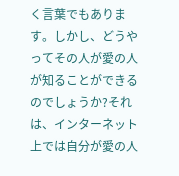く言葉でもあります。しかし、どうやってその人が愛の人が知ることができるのでしょうか?それは、インターネット上では自分が愛の人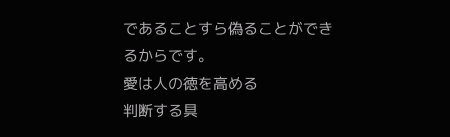であることすら偽ることができるからです。
愛は人の徳を高める
判断する具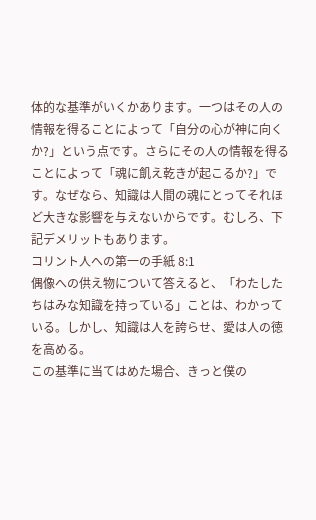体的な基準がいくかあります。一つはその人の情報を得ることによって「自分の心が神に向くか?」という点です。さらにその人の情報を得ることによって「魂に飢え乾きが起こるか?」です。なぜなら、知識は人間の魂にとってそれほど大きな影響を与えないからです。むしろ、下記デメリットもあります。
コリント人への第一の手紙 8:1
偶像への供え物について答えると、「わたしたちはみな知識を持っている」ことは、わかっている。しかし、知識は人を誇らせ、愛は人の徳を高める。
この基準に当てはめた場合、きっと僕の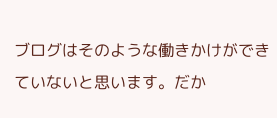ブログはそのような働きかけができていないと思います。だか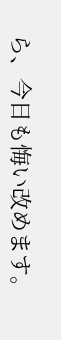ら、今日も悔い改めます。